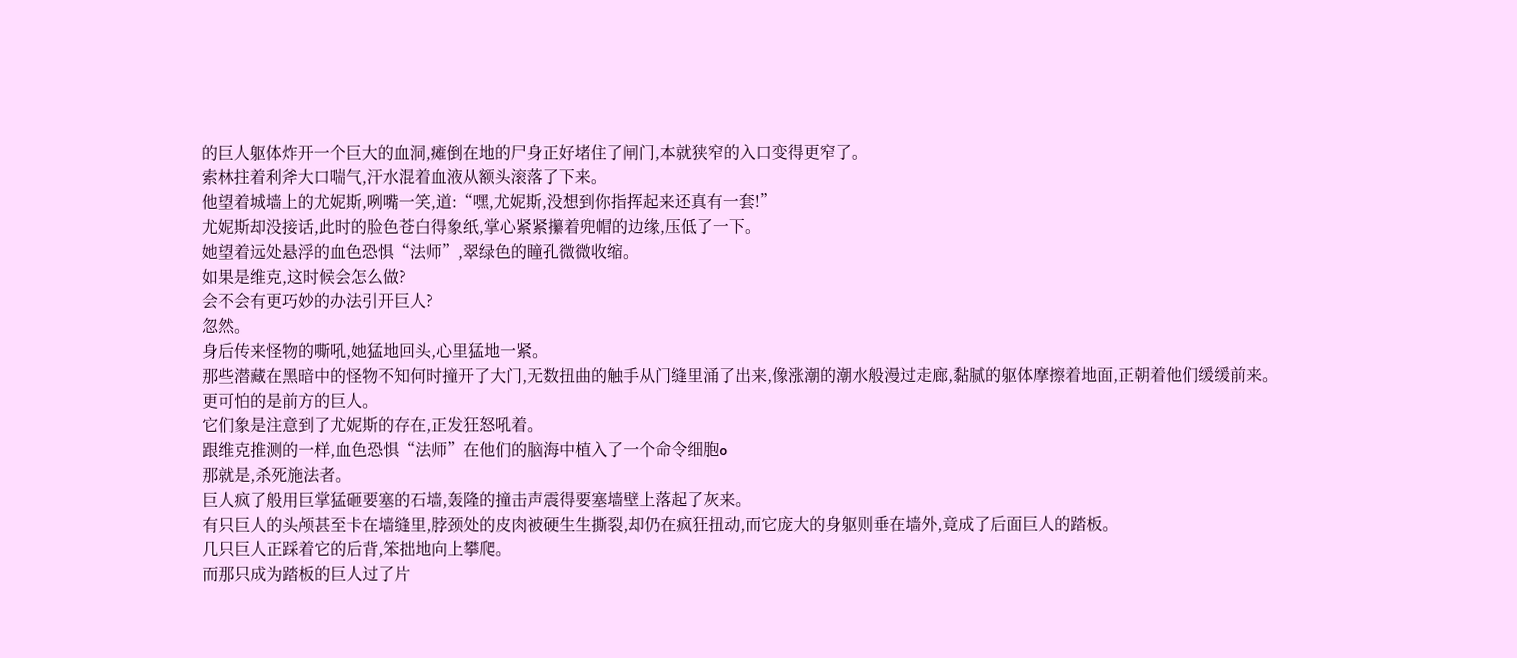的巨人躯体炸开一个巨大的血洞,瘫倒在地的尸身正好堵住了闸门,本就狭窄的入口变得更窄了。
索林拄着利斧大口喘气,汗水混着血液从额头滚落了下来。
他望着城墙上的尤妮斯,咧嘴一笑,道:“嘿,尤妮斯,没想到你指挥起来还真有一套!”
尤妮斯却没接话,此时的脸色苍白得象纸,掌心紧紧攥着兜帽的边缘,压低了一下。
她望着远处悬浮的血色恐惧“法师”,翠绿色的瞳孔微微收缩。
如果是维克,这时候会怎么做?
会不会有更巧妙的办法引开巨人?
忽然。
身后传来怪物的嘶吼,她猛地回头,心里猛地一紧。
那些潜藏在黑暗中的怪物不知何时撞开了大门,无数扭曲的触手从门缝里涌了出来,像涨潮的潮水般漫过走廊,黏腻的躯体摩擦着地面,正朝着他们缓缓前来。
更可怕的是前方的巨人。
它们象是注意到了尤妮斯的存在,正发狂怒吼着。
跟维克推测的一样,血色恐惧“法师”在他们的脑海中植入了一个命令细胞o
那就是,杀死施法者。
巨人疯了般用巨掌猛砸要塞的石墙,轰隆的撞击声震得要塞墙壁上落起了灰来。
有只巨人的头颅甚至卡在墙缝里,脖颈处的皮肉被硬生生撕裂,却仍在疯狂扭动,而它庞大的身躯则垂在墙外,竟成了后面巨人的踏板。
几只巨人正踩着它的后背,笨拙地向上攀爬。
而那只成为踏板的巨人过了片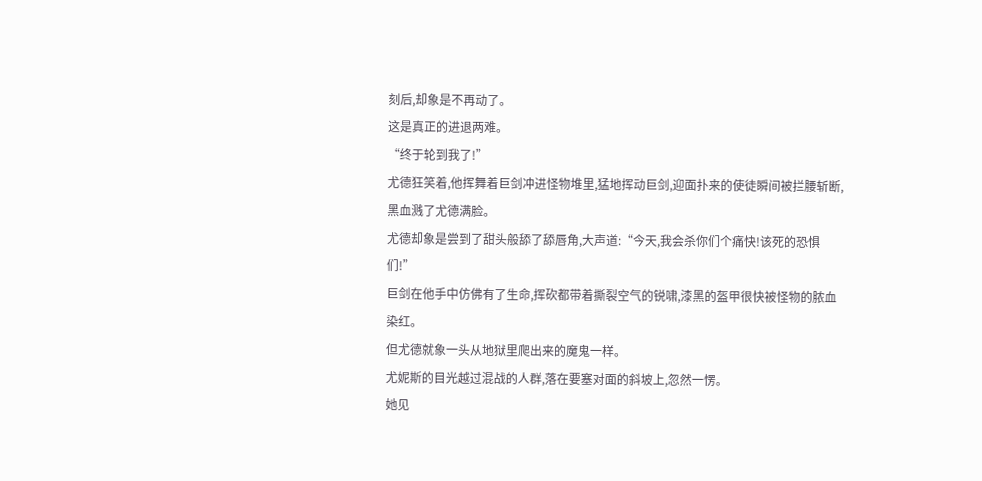刻后,却象是不再动了。
这是真正的进退两难。
“终于轮到我了!”
尤德狂笑着,他挥舞着巨剑冲进怪物堆里,猛地挥动巨剑,迎面扑来的使徒瞬间被拦腰斩断,黑血溅了尤德满脸。
尤德却象是尝到了甜头般舔了舔唇角,大声道:“今天,我会杀你们个痛快!该死的恐惧们!”
巨剑在他手中仿佛有了生命,挥砍都带着撕裂空气的锐啸,漆黑的盔甲很快被怪物的脓血染红。
但尤德就象一头从地狱里爬出来的魔鬼一样。
尤妮斯的目光越过混战的人群,落在要塞对面的斜坡上,忽然一愣。
她见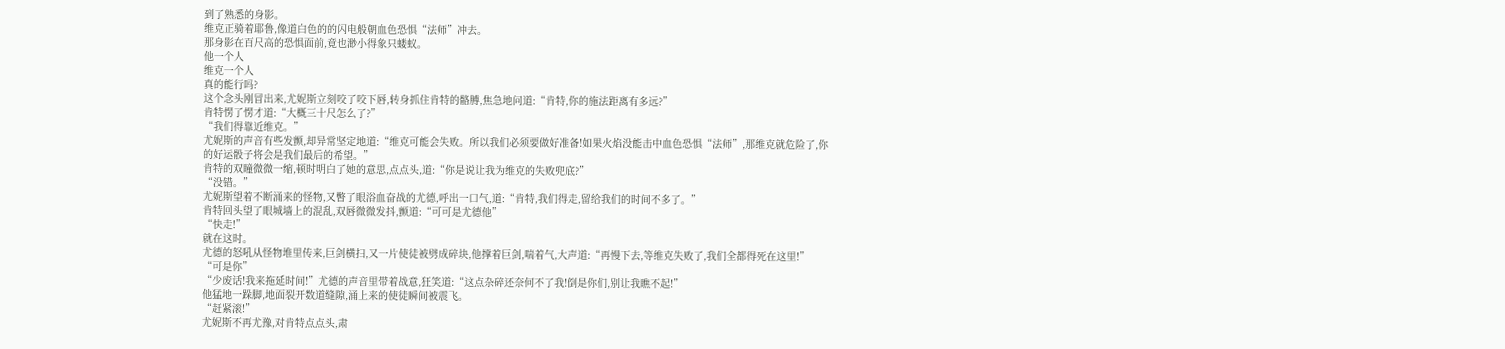到了熟悉的身影。
维克正骑着耶鲁,像道白色的的闪电般朝血色恐惧“法师”冲去。
那身影在百尺高的恐惧面前,竟也渺小得象只蝼蚁。
他一个人
维克一个人
真的能行吗?
这个念头刚冒出来,尤妮斯立刻咬了咬下唇,转身抓住肯特的骼膊,焦急地问道:“肯特,你的施法距离有多远?”
肯特愣了愣才道:“大概三十尺怎么了?”
“我们得靠近维克。”
尤妮斯的声音有些发颤,却异常坚定地道:“维克可能会失败。所以我们必须要做好准备!如果火焰没能击中血色恐惧“法师”,那维克就危险了,你的好运骰子将会是我们最后的希望。”
肯特的双瞳微微一缩,顿时明白了她的意思,点点头,道:“你是说让我为维克的失败兜底?”
“没错。”
尤妮斯望着不断涌来的怪物,又瞥了眼浴血奋战的尤德,呼出一口气,道:“肯特,我们得走,留给我们的时间不多了。”
肯特回头望了眼城墙上的混乱,双唇微微发抖,颤道:“可可是尤德他”
“快走!”
就在这时。
尤德的怒吼从怪物堆里传来,巨剑横扫,又一片使徒被劈成碎块,他撑着巨剑,喘着气,大声道:“再慢下去,等维克失败了,我们全都得死在这里!”
“可是你”
“少废话!我来拖延时间!”尤德的声音里带着战意,狂笑道:“这点杂碎还奈何不了我!倒是你们,别让我瞧不起!”
他猛地一跺脚,地面裂开数道缝隙,涌上来的使徒瞬间被震飞。
“赶紧滚!”
尤妮斯不再尤豫,对肯特点点头,肃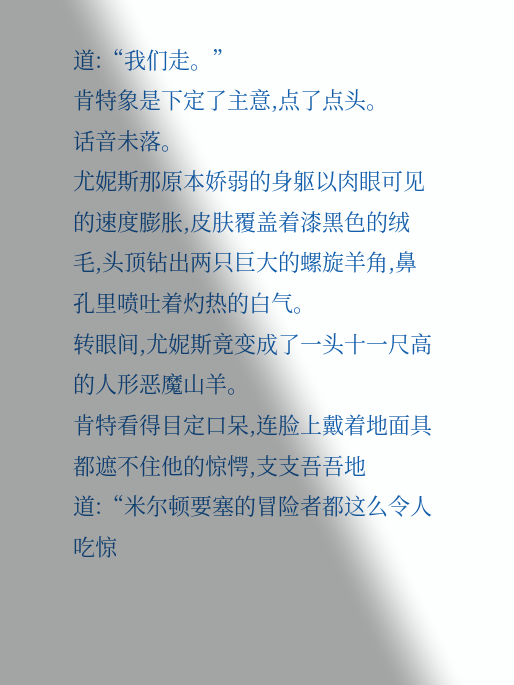道:“我们走。”
肯特象是下定了主意,点了点头。
话音未落。
尤妮斯那原本娇弱的身躯以肉眼可见的速度膨胀,皮肤覆盖着漆黑色的绒毛,头顶钻出两只巨大的螺旋羊角,鼻孔里喷吐着灼热的白气。
转眼间,尤妮斯竟变成了一头十一尺高的人形恶魔山羊。
肯特看得目定口呆,连脸上戴着地面具都遮不住他的惊愕,支支吾吾地道:“米尔顿要塞的冒险者都这么令人吃惊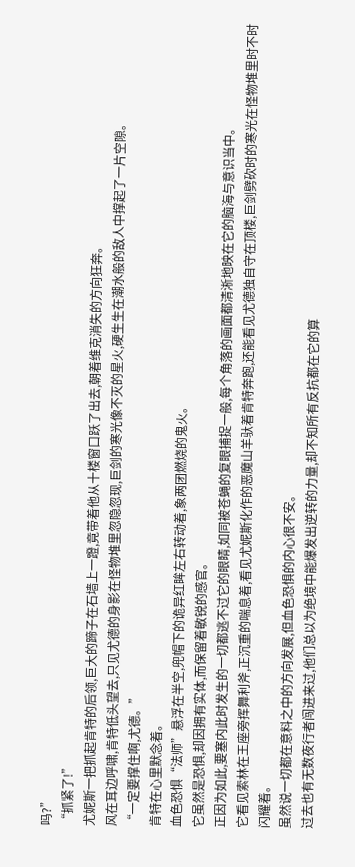吗?”
“抓紧了!”
尤妮斯一把抓起肯特的后领,巨大的蹄子在石墙上一蹬,竟带着他从十楼窗口跃了出去,朝着维克消失的方向狂奔。
风在耳边呼啸,肯特低头望去,只见尤德的身影在怪物堆里忽隐忽现,巨剑的寒光像不灭的星火,硬生生在潮水般的敌人中撑起了一片空隙。
“一定要撑住啊,尤德。”
肯特在心里默念着。
血色恐惧“法师”悬浮在半空,兜帽下的诡异红眸左右转动着,象两团燃烧的鬼火。
它虽然是恐惧,却因拥有实体,而保留着敏锐的感官。
正因为如此,要塞内此时发生的一切都逃不过它的眼睛,如同被苍蝇的复眼捕捉一般,每个角落的画面都清淅地映在它的脑海与意识当中。
它看见索林在王座旁挥舞利斧,正沉重的喘息着,看见尤妮斯化作的恶魔山羊驮着肯特奔跑,还能看见尤德独自守在顶楼,巨剑劈砍时的寒光在怪物堆里时不时闪耀着。
虽然说一切都在意料之中的方向发展,但血色恐惧的内心很不安。
过去也有无数夜行者闯进来过,他们总以为绝境中能爆发出逆转的力量,却不知所有反抗都在它的算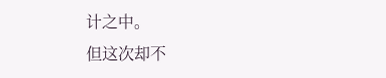计之中。
但这次却不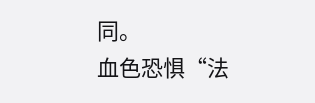同。
血色恐惧“法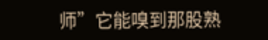师”它能嗅到那股熟